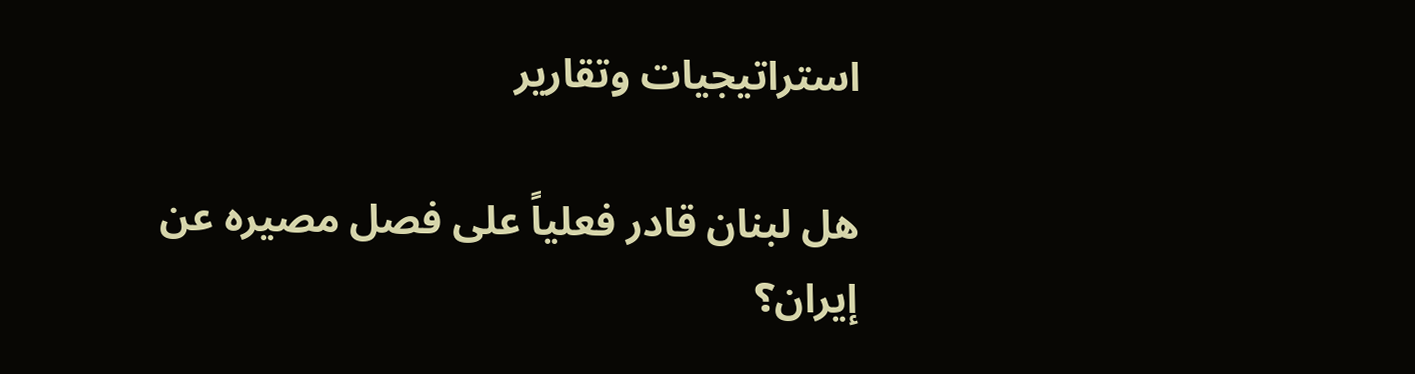استراتيجيات وتقارير

هل لبنان قادر فعلياً على فصل مصيره عن إيران؟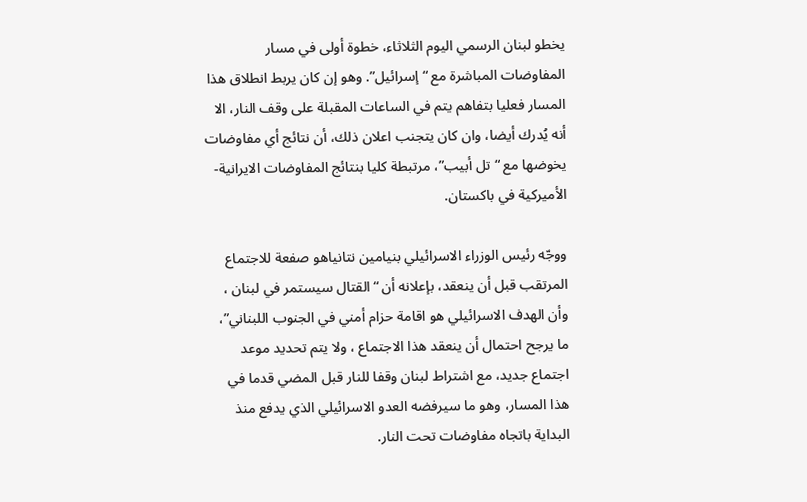يخطو لبنان الرسمي اليوم الثلاثاء، خطوة أولى في مسار المفاوضات المباشرة مع “إسرائيل”. وهو إن كان يربط انطلاق هذا المسار فعليا بتفاهم يتم في الساعات المقبلة على وقف النار، الا أنه يُدرك أيضا، وان كان يتجنب اعلان ذلك، أن نتائج أي مفاوضات يخوضها مع “تل أبيب”، مرتبطة كليا بنتائج المفاوضات الايرانية- الأميركية في باكستان.

ووجّه رئيس الوزراء الاسرائيلي بنيامين نتانياهو صفعة للاجتماع المرتقب قبل أن ينعقد، بإعلانه أن “القتال سيستمر في لبنان ، وأن الهدف الاسرائيلي هو اقامة حزام أمني في الجنوب اللبناني”، ما يرجح احتمال أن ينعقد هذا الاجتماع ، ولا يتم تحديد موعد اجتماع جديد، مع اشتراط لبنان وقفا للنار قبل المضي قدما في هذا المسار، وهو ما سيرفضه العدو الاسرائيلي الذي يدفع منذ البداية باتجاه مفاوضات تحت النار.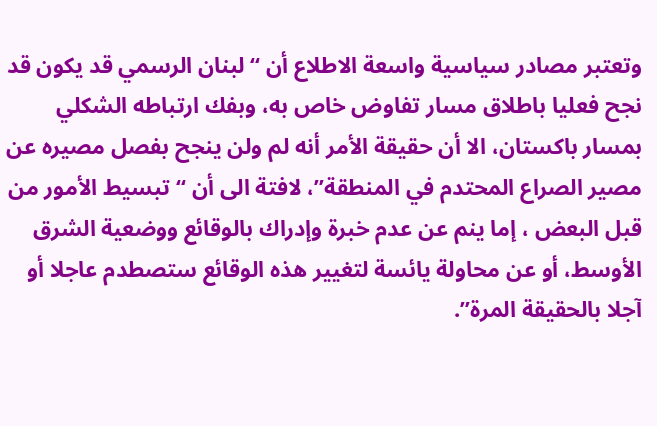وتعتبر مصادر سياسية واسعة الاطلاع أن “لبنان الرسمي قد يكون قد نجح فعليا باطلاق مسار تفاوض خاص به، وبفك ارتباطه الشكلي بمسار باكستان، الا أن حقيقة الأمر أنه لم ولن ينجح بفصل مصيره عن مصير الصراع المحتدم في المنطقة”، لافتة الى أن “تبسيط الأمور من قبل البعض ، إما ينم عن عدم خبرة وإدراك بالوقائع ووضعية الشرق الأوسط، أو عن محاولة يائسة لتغيير هذه الوقائع ستصطدم عاجلا أو آجلا بالحقيقة المرة”.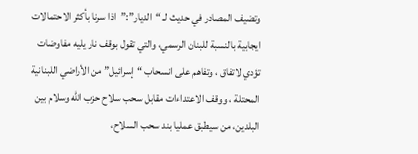وتضيف المصادر في حديث لـ “الديار”:”اذا سرنا بأكثر الاحتمالات ايجابية بالنسبة للبنان الرسمي، والتي تقول بوقف نار يليه مفاوضات تؤدي لاتفاق ، وتفاهم على انسحاب “إسرائيل” من الأراضي اللبنانية المحتلة ، ووقف الاعتداءات مقابل سحب سلاح حزب الله وسلام بين البلدين، من سيطبق عمليا بند سحب السلاح،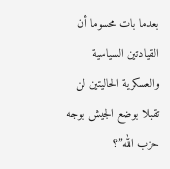بعدما بات محسوما أن القيادتين السياسية والعسكرية الحاليتين لن تقبلا بوضع الجيش بوجه حزب الله”؟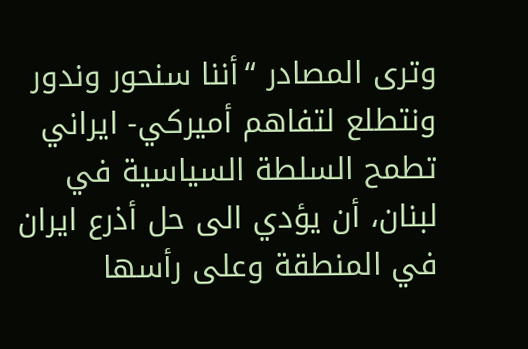وترى المصادر “أننا سنحور وندور ونتطلع لتفاهم أميركي- ايراني تطمح السلطة السياسية في لبنان، أن يؤدي الى حل أذرع ايران في المنطقة وعلى رأسها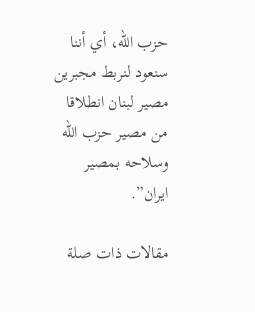حزب الله، أي أننا سنعود لنربط مجبرين مصير لبنان انطلاقا من مصير حزب الله وسلاحه بمصير ايران”.

مقالات ذات صلة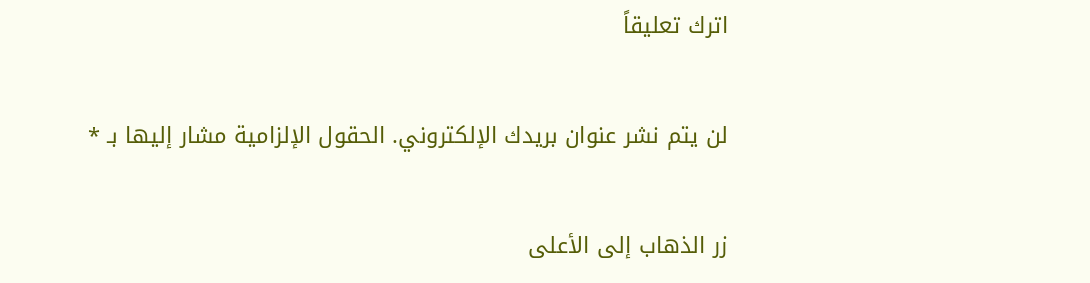اترك تعليقاً

لن يتم نشر عنوان بريدك الإلكتروني. الحقول الإلزامية مشار إليها بـ *

زر الذهاب إلى الأعلى